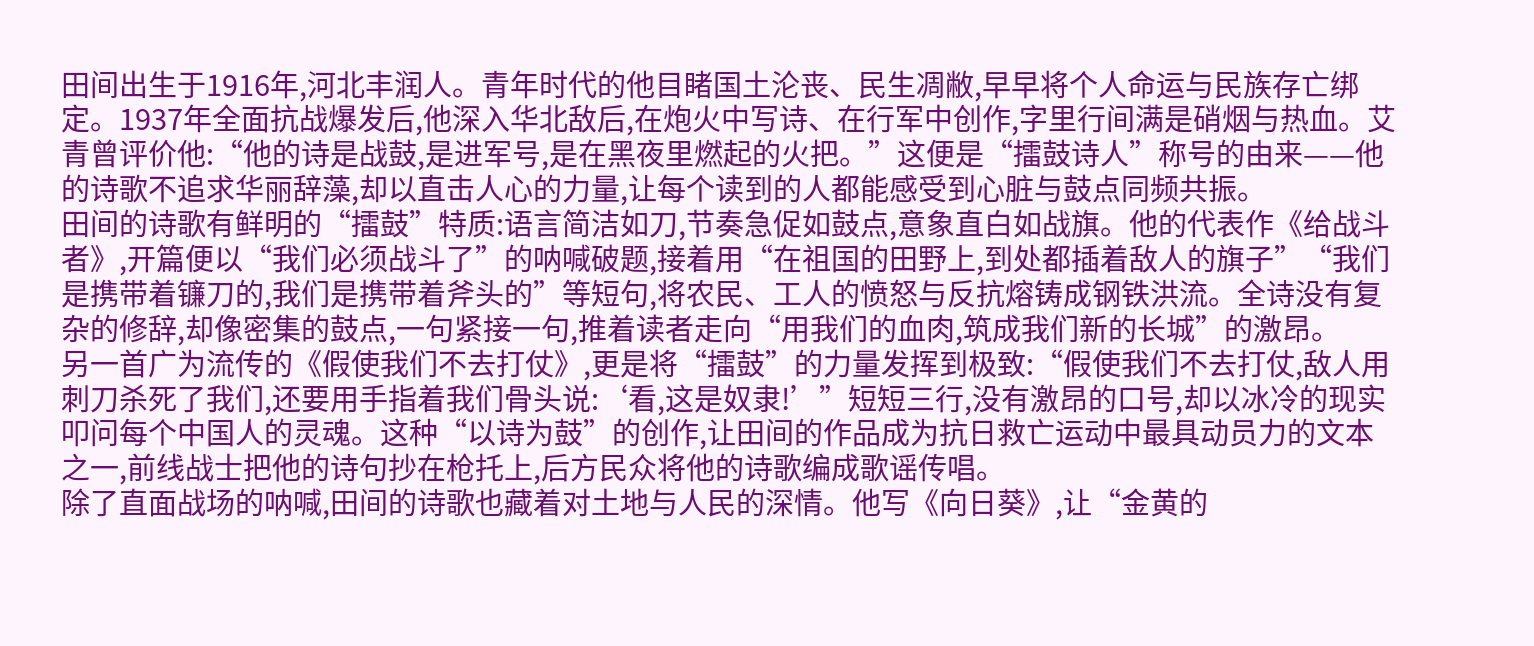田间出生于1916年,河北丰润人。青年时代的他目睹国土沦丧、民生凋敝,早早将个人命运与民族存亡绑定。1937年全面抗战爆发后,他深入华北敌后,在炮火中写诗、在行军中创作,字里行间满是硝烟与热血。艾青曾评价他:“他的诗是战鼓,是进军号,是在黑夜里燃起的火把。”这便是“擂鼓诗人”称号的由来——他的诗歌不追求华丽辞藻,却以直击人心的力量,让每个读到的人都能感受到心脏与鼓点同频共振。
田间的诗歌有鲜明的“擂鼓”特质:语言简洁如刀,节奏急促如鼓点,意象直白如战旗。他的代表作《给战斗者》,开篇便以“我们必须战斗了”的呐喊破题,接着用“在祖国的田野上,到处都插着敌人的旗子”“我们是携带着镰刀的,我们是携带着斧头的”等短句,将农民、工人的愤怒与反抗熔铸成钢铁洪流。全诗没有复杂的修辞,却像密集的鼓点,一句紧接一句,推着读者走向“用我们的血肉,筑成我们新的长城”的激昂。
另一首广为流传的《假使我们不去打仗》,更是将“擂鼓”的力量发挥到极致:“假使我们不去打仗,敌人用刺刀杀死了我们,还要用手指着我们骨头说:‘看,这是奴隶!’”短短三行,没有激昂的口号,却以冰冷的现实叩问每个中国人的灵魂。这种“以诗为鼓”的创作,让田间的作品成为抗日救亡运动中最具动员力的文本之一,前线战士把他的诗句抄在枪托上,后方民众将他的诗歌编成歌谣传唱。
除了直面战场的呐喊,田间的诗歌也藏着对土地与人民的深情。他写《向日葵》,让“金黄的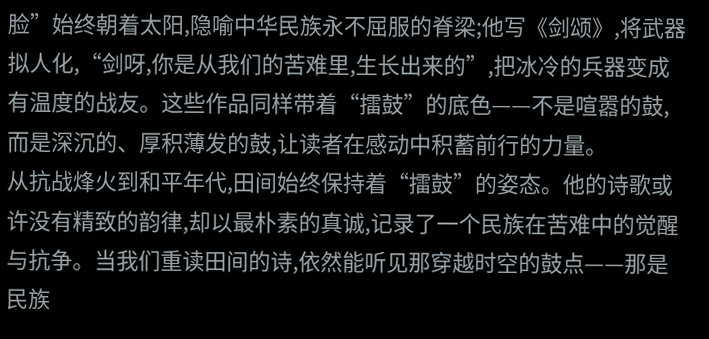脸”始终朝着太阳,隐喻中华民族永不屈服的脊梁;他写《剑颂》,将武器拟人化,“剑呀,你是从我们的苦难里,生长出来的”,把冰冷的兵器变成有温度的战友。这些作品同样带着“擂鼓”的底色——不是喧嚣的鼓,而是深沉的、厚积薄发的鼓,让读者在感动中积蓄前行的力量。
从抗战烽火到和平年代,田间始终保持着“擂鼓”的姿态。他的诗歌或许没有精致的韵律,却以最朴素的真诚,记录了一个民族在苦难中的觉醒与抗争。当我们重读田间的诗,依然能听见那穿越时空的鼓点——那是民族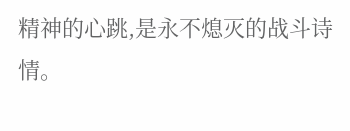精神的心跳,是永不熄灭的战斗诗情。